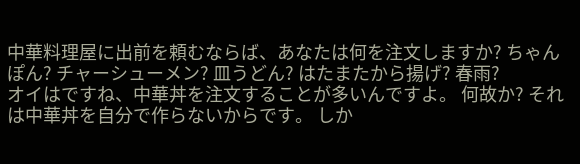中華料理屋に出前を頼むならば、あなたは何を注文しますか? ちゃんぽん? チャーシューメン? 皿うどん? はたまたから揚げ? 春雨?
オイはですね、中華丼を注文することが多いんですよ。 何故か? それは中華丼を自分で作らないからです。 しか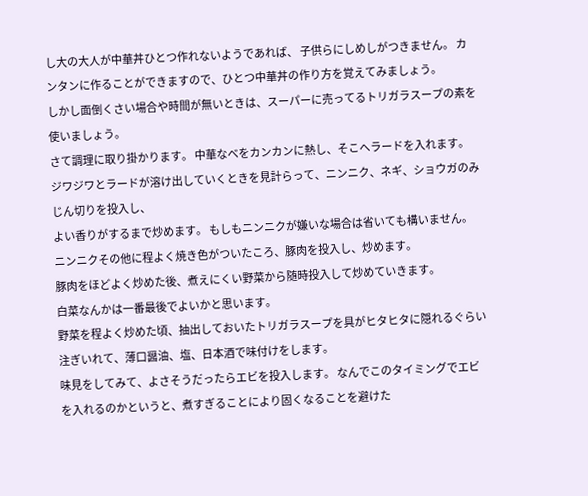し大の大人が中華丼ひとつ作れないようであれば、 子供らにしめしがつきません。 カンタンに作ることができますので、ひとつ中華丼の作り方を覚えてみましょう。
しかし面倒くさい場合や時間が無いときは、スーパーに売ってるトリガラスープの素を使いましょう。
さて調理に取り掛かります。 中華なべをカンカンに熱し、そこへラードを入れます。 ジワジワとラードが溶け出していくときを見計らって、ニンニク、ネギ、ショウガのみじん切りを投入し、
よい香りがするまで炒めます。 もしもニンニクが嫌いな場合は省いても構いません。
ニンニクその他に程よく焼き色がついたころ、豚肉を投入し、炒めます。
豚肉をほどよく炒めた後、煮えにくい野菜から随時投入して炒めていきます。
白菜なんかは一番最後でよいかと思います。
野菜を程よく炒めた頃、抽出しておいたトリガラスープを具がヒタヒタに隠れるぐらい注ぎいれて、薄口醤油、塩、日本酒で味付けをします。
味見をしてみて、よさそうだったらエビを投入します。 なんでこのタイミングでエビを入れるのかというと、煮すぎることにより固くなることを避けた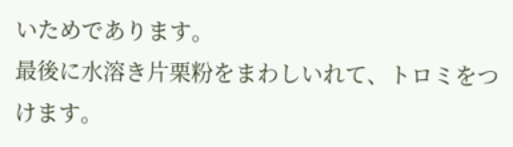いためであります。
最後に水溶き片栗粉をまわしいれて、トロミをつけます。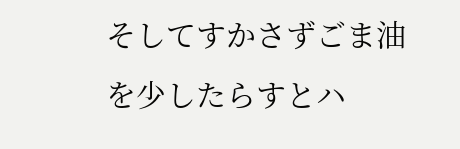そしてすかさずごま油を少したらすとハ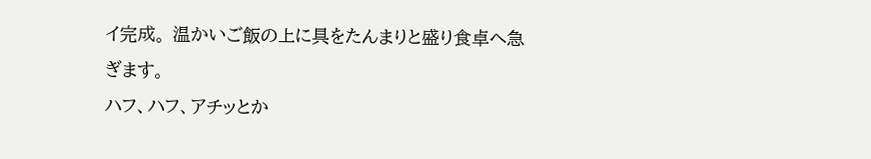イ完成。 温かいご飯の上に具をたんまりと盛り食卓へ急ぎます。
ハフ、ハフ、アチッとか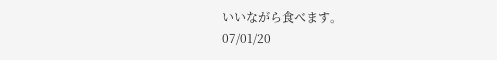いいながら食べます。
07/01/20